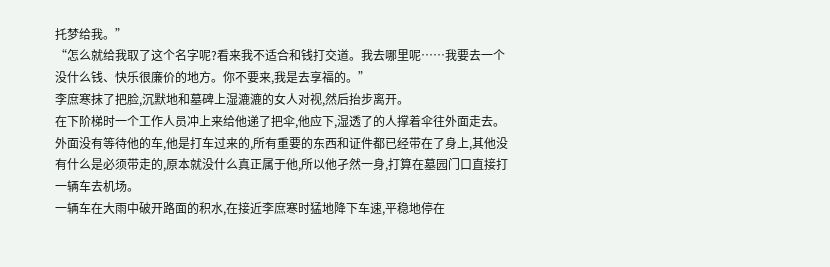托梦给我。”
“怎么就给我取了这个名字呢?看来我不适合和钱打交道。我去哪里呢……我要去一个没什么钱、快乐很廉价的地方。你不要来,我是去享福的。”
李庶寒抹了把脸,沉默地和墓碑上湿漉漉的女人对视,然后抬步离开。
在下阶梯时一个工作人员冲上来给他递了把伞,他应下,湿透了的人撑着伞往外面走去。
外面没有等待他的车,他是打车过来的,所有重要的东西和证件都已经带在了身上,其他没有什么是必须带走的,原本就没什么真正属于他,所以他孑然一身,打算在墓园门口直接打一辆车去机场。
一辆车在大雨中破开路面的积水,在接近李庶寒时猛地降下车速,平稳地停在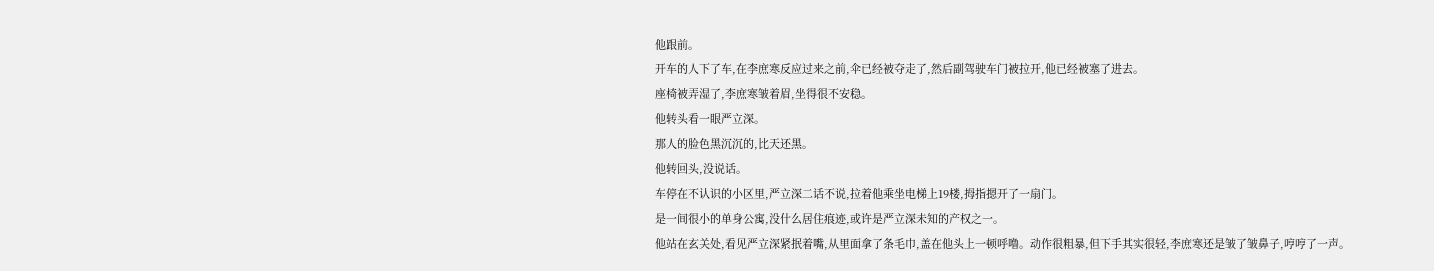他跟前。
开车的人下了车,在李庶寒反应过来之前,伞已经被夺走了,然后副驾驶车门被拉开,他已经被塞了进去。
座椅被弄湿了,李庶寒皱着眉,坐得很不安稳。
他转头看一眼严立深。
那人的脸色黑沉沉的,比天还黑。
他转回头,没说话。
车停在不认识的小区里,严立深二话不说,拉着他乘坐电梯上19楼,拇指摁开了一扇门。
是一间很小的单身公寓,没什么居住痕迹,或许是严立深未知的产权之一。
他站在玄关处,看见严立深紧抿着嘴,从里面拿了条毛巾,盖在他头上一顿呼噜。动作很粗暴,但下手其实很轻,李庶寒还是皱了皱鼻子,哼哼了一声。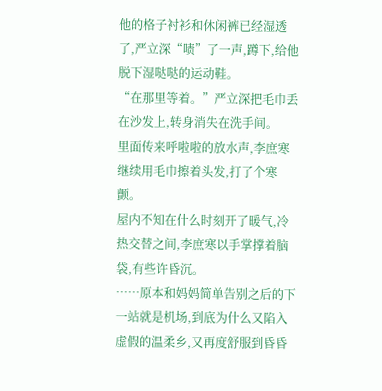他的格子衬衫和休闲裤已经湿透了,严立深“啧”了一声,蹲下,给他脱下湿哒哒的运动鞋。
“在那里等着。”严立深把毛巾丢在沙发上,转身消失在洗手间。
里面传来呼啦啦的放水声,李庶寒继续用毛巾擦着头发,打了个寒颤。
屋内不知在什么时刻开了暖气,冷热交替之间,李庶寒以手掌撑着脑袋,有些许昏沉。
……原本和妈妈简单告别之后的下一站就是机场,到底为什么又陷入虚假的温柔乡,又再度舒服到昏昏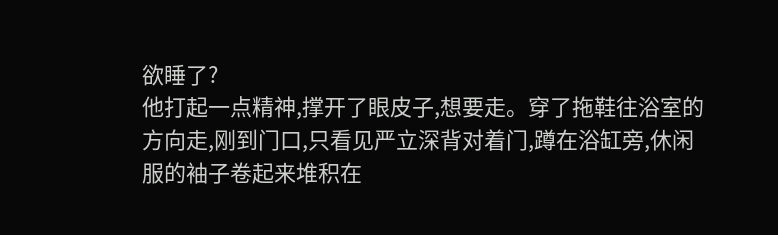欲睡了?
他打起一点精神,撑开了眼皮子,想要走。穿了拖鞋往浴室的方向走,刚到门口,只看见严立深背对着门,蹲在浴缸旁,休闲服的袖子卷起来堆积在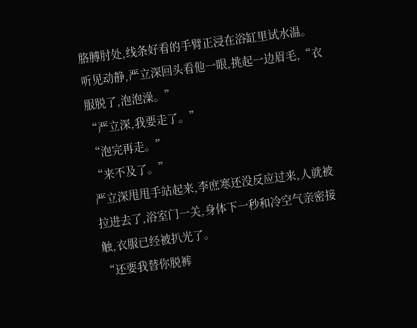胳膊肘处,线条好看的手臂正浸在浴缸里试水温。
听见动静,严立深回头看他一眼,挑起一边眉毛,“衣服脱了,泡泡澡。”
“严立深,我要走了。”
“泡完再走。”
“来不及了。”
严立深甩甩手站起来,李庶寒还没反应过来,人就被拉进去了,浴室门一关,身体下一秒和冷空气亲密接触,衣服已经被扒光了。
“还要我替你脱裤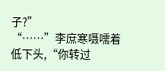子?”
“……”李庶寒嗫嚅着低下头,“你转过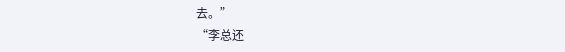去。”
“李总还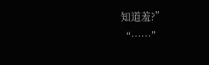知道羞?”
“……”